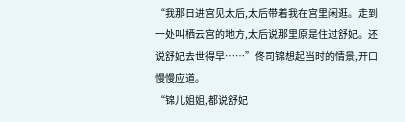“我那日进宫见太后,太后带着我在宫里闲逛。走到一处叫栖云宫的地方,太后说那里原是住过舒妃。还说舒妃去世得早……”佟司锦想起当时的情景,开口慢慢应道。
“锦儿姐姐,都说舒妃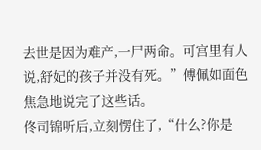去世是因为难产,一尸两命。可宫里有人说,舒妃的孩子并没有死。”傅佩如面色焦急地说完了这些话。
佟司锦听后,立刻愣住了,“什么?你是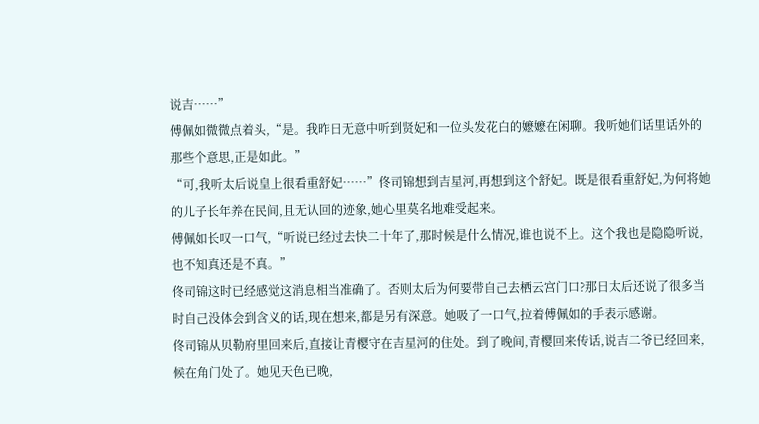说吉……”
傅佩如微微点着头,“是。我昨日无意中听到贤妃和一位头发花白的嬷嬷在闲聊。我听她们话里话外的那些个意思,正是如此。”
“可,我听太后说皇上很看重舒妃……”佟司锦想到吉星河,再想到这个舒妃。既是很看重舒妃,为何将她的儿子长年养在民间,且无认回的迹象,她心里莫名地难受起来。
傅佩如长叹一口气,“听说已经过去快二十年了,那时候是什么情况,谁也说不上。这个我也是隐隐听说,也不知真还是不真。”
佟司锦这时已经感觉这消息相当准确了。否则太后为何要带自己去栖云宫门口?那日太后还说了很多当时自己没体会到含义的话,现在想来,都是另有深意。她吸了一口气,拉着傅佩如的手表示感谢。
佟司锦从贝勒府里回来后,直接让青樱守在吉星河的住处。到了晚间,青樱回来传话,说吉二爷已经回来,候在角门处了。她见天色已晚,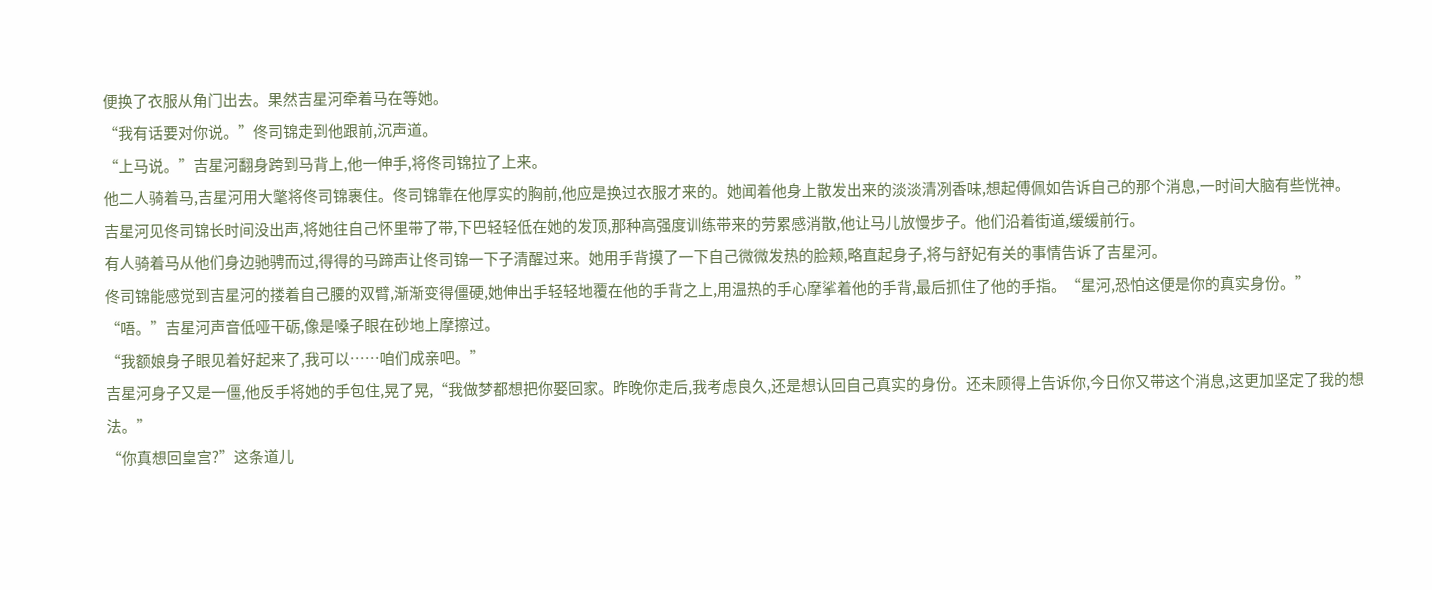便换了衣服从角门出去。果然吉星河牵着马在等她。
“我有话要对你说。”佟司锦走到他跟前,沉声道。
“上马说。”吉星河翻身跨到马背上,他一伸手,将佟司锦拉了上来。
他二人骑着马,吉星河用大氅将佟司锦裹住。佟司锦靠在他厚实的胸前,他应是换过衣服才来的。她闻着他身上散发出来的淡淡清冽香味,想起傅佩如告诉自己的那个消息,一时间大脑有些恍神。
吉星河见佟司锦长时间没出声,将她往自己怀里带了带,下巴轻轻低在她的发顶,那种高强度训练带来的劳累感消散,他让马儿放慢步子。他们沿着街道,缓缓前行。
有人骑着马从他们身边驰骋而过,得得的马蹄声让佟司锦一下子清醒过来。她用手背摸了一下自己微微发热的脸颊,略直起身子,将与舒妃有关的事情告诉了吉星河。
佟司锦能感觉到吉星河的搂着自己腰的双臂,渐渐变得僵硬,她伸出手轻轻地覆在他的手背之上,用温热的手心摩挲着他的手背,最后抓住了他的手指。“星河,恐怕这便是你的真实身份。”
“唔。”吉星河声音低哑干砺,像是嗓子眼在砂地上摩擦过。
“我额娘身子眼见着好起来了,我可以……咱们成亲吧。”
吉星河身子又是一僵,他反手将她的手包住,晃了晃,“我做梦都想把你娶回家。昨晚你走后,我考虑良久,还是想认回自己真实的身份。还未顾得上告诉你,今日你又带这个消息,这更加坚定了我的想法。”
“你真想回皇宫?”这条道儿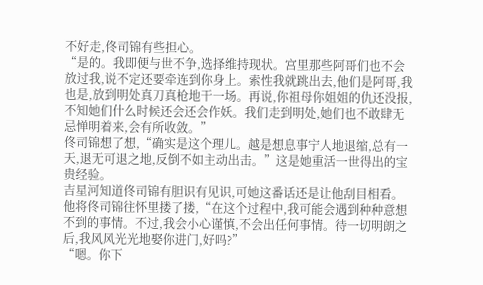不好走,佟司锦有些担心。
“是的。我即便与世不争,选择维持现状。宫里那些阿哥们也不会放过我,说不定还要牵连到你身上。索性我就跳出去,他们是阿哥,我也是,放到明处真刀真枪地干一场。再说,你祖母你姐姐的仇还没报,不知她们什么时候还会还会作妖。我们走到明处,她们也不敢肆无忌惮明着来,会有所收敛。”
佟司锦想了想,“确实是这个理儿。越是想息事宁人地退缩,总有一天,退无可退之地,反倒不如主动出击。”这是她重活一世得出的宝贵经验。
吉星河知道佟司锦有胆识有见识,可她这番话还是让他刮目相看。他将佟司锦往怀里搂了搂,“在这个过程中,我可能会遇到种种意想不到的事情。不过,我会小心谨慎,不会出任何事情。待一切明朗之后,我风风光光地娶你进门,好吗?”
“嗯。你下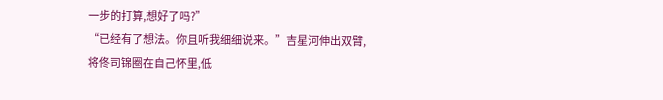一步的打算,想好了吗?”
“已经有了想法。你且听我细细说来。”吉星河伸出双臂,将佟司锦圈在自己怀里,低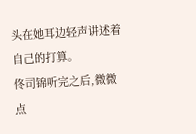头在她耳边轻声讲述着自己的打算。
佟司锦听完之后,微微点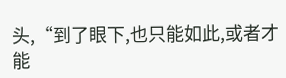头,“到了眼下,也只能如此,或者才能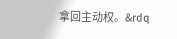拿回主动权。&rdq